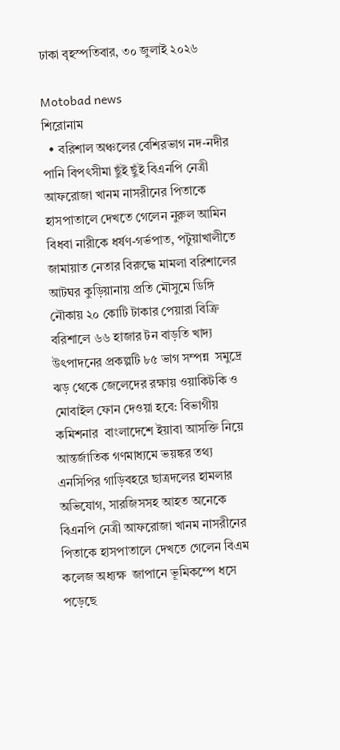ঢাকা বৃহস্পতিবার, ৩০ জুলাই ২০২৬

Motobad news
শিরোনাম
  • বরিশাল অঞ্চলের বেশিরভাগ নদ-নদীর পানি বিপৎসীমা ছুঁই ছুঁই বিএনপি নেত্রী আফরোজা খানম নাসরীনের পিতাকে হাসপাতালে দেখতে গেলেন নুরুল আমিন  বিধবা নারীকে ধর্ষণ-গর্ভপাত, পটুয়াখালীতে জামায়াত নেতার বিরুদ্ধে মামলা বরিশালের আটঘর কুড়িয়ানায় প্রতি মৌসুমে ডিঙ্গি নৌকায় ২০ কোটি টাকার পেয়ারা বিক্রি বরিশালে ৬৬ হাজার টন বাড়তি খাদ্য উৎপাদনের প্রকল্পটি ৮৫ ভাগ সম্পন্ন  সমুদ্রে ঝড় থেকে জেলেদের রক্ষায় ওয়াকিটকি ও মোবাইল ফোন দেওয়া হবে: বিভাগীয় কমিশনার  বাংলাদেশে ইয়াবা আসক্তি নিয়ে আন্তর্জাতিক গণমাধ্যমে ভয়ঙ্কর তথ্য এনসিপির গাড়িবহরে ছাত্রদলের হামলার অভিযোগ, সারজিসসহ আহত অনেকে বিএনপি নেত্রী আফরোজা খানম নাসরীনের পিতাকে হাসপাতালে দেখতে গেলেন বিএম কলেজ অধ্যক্ষ  জাপানে ভূমিকম্পে ধসে পড়েছে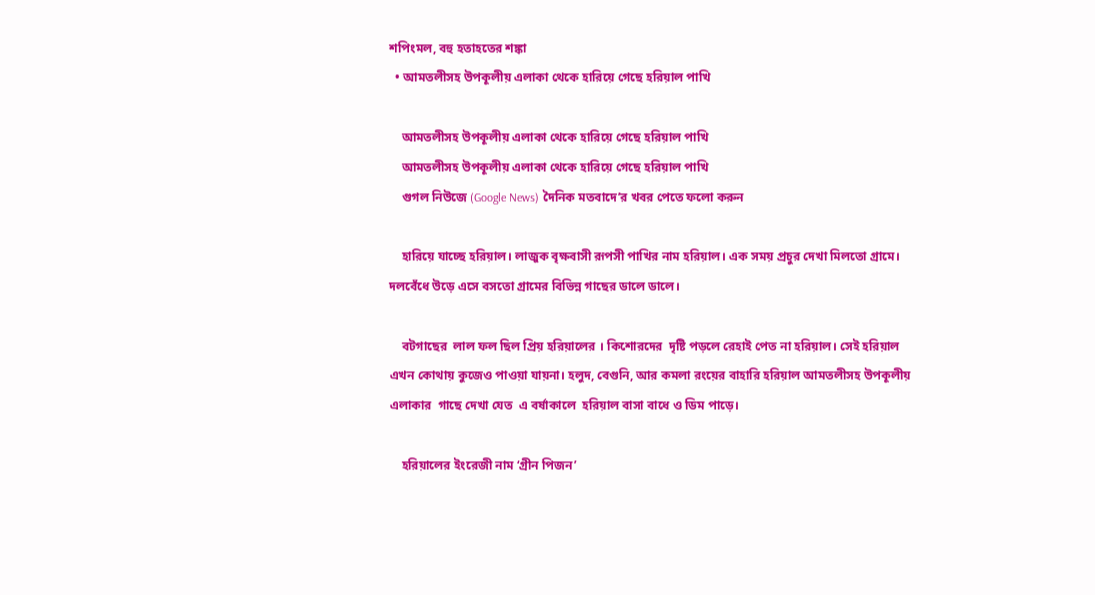শপিংমল, বহু হতাহতের শঙ্কা
  • আমতলীসহ উপকূলীয় এলাকা থেকে হারিয়ে গেছে হরিয়াল পাখি

    আমতলীসহ উপকূলীয় এলাকা থেকে হারিয়ে গেছে হরিয়াল পাখি
    আমতলীসহ উপকূলীয় এলাকা থেকে হারিয়ে গেছে হরিয়াল পাখি
    গুগল নিউজে (Google News) দৈনিক মতবাদে’র খবর পেতে ফলো করুন

    হারিয়ে যাচ্ছে হরিয়াল। লাজুক বৃক্ষবাসী রূপসী পাখির নাম হরিয়াল। এক সময় প্রচুর দেখা মিলতো গ্রামে। দলবেঁধে উড়ে এসে বসতো গ্রামের বিভিন্ন গাছের ডালে ডালে।

    বটগাছের  লাল ফল ছিল প্রিয় হরিয়ালের । কিশোরদের  দৃষ্টি পড়লে রেহাই পেত না হরিয়াল। সেই হরিয়াল  এখন কোথায় কুজেও পাওয়া যায়না। হলুদ, বেগুনি, আর কমলা রংয়ের বাহারি হরিয়াল আমতলীসহ উপকূলীয় এলাকার  গাছে দেখা যেত  এ বর্ষাকালে  হরিয়াল বাসা বাধে ও ডিম পাড়ে।

    হরিয়ালের ইংরেজী নাম ‘গ্রীন পিজন’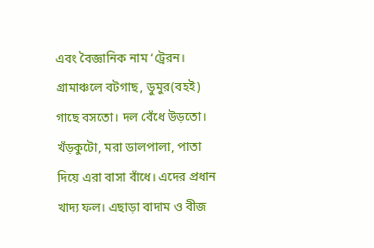এবং বৈজ্ঞানিক নাম ‘ট্রেরন।  গ্রামাঞ্চলে বটগাছ, ডুমুর(বহই)  গাছে বসতো। দল বেঁধে উড়তো। খঁড়কুটো, মরা ডালপালা, পাতা দিয়ে এরা বাসা বাঁধে। এদের প্রধান খাদ্য ফল। এছাড়া বাদাম ও বীজ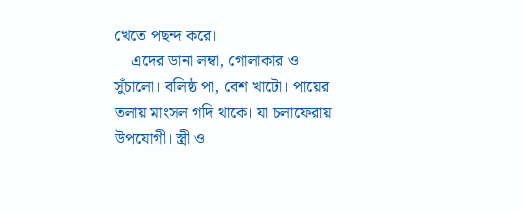খেতে পছন্দ করে।
    এদের ডানা লম্বা, গোলাকার ও সুঁচালো। বলিষ্ঠ পা, বেশ খাটো। পায়ের তলায় মাংসল গদি থাকে। যা চলাফেরায় উপযোগী। স্ত্রী ও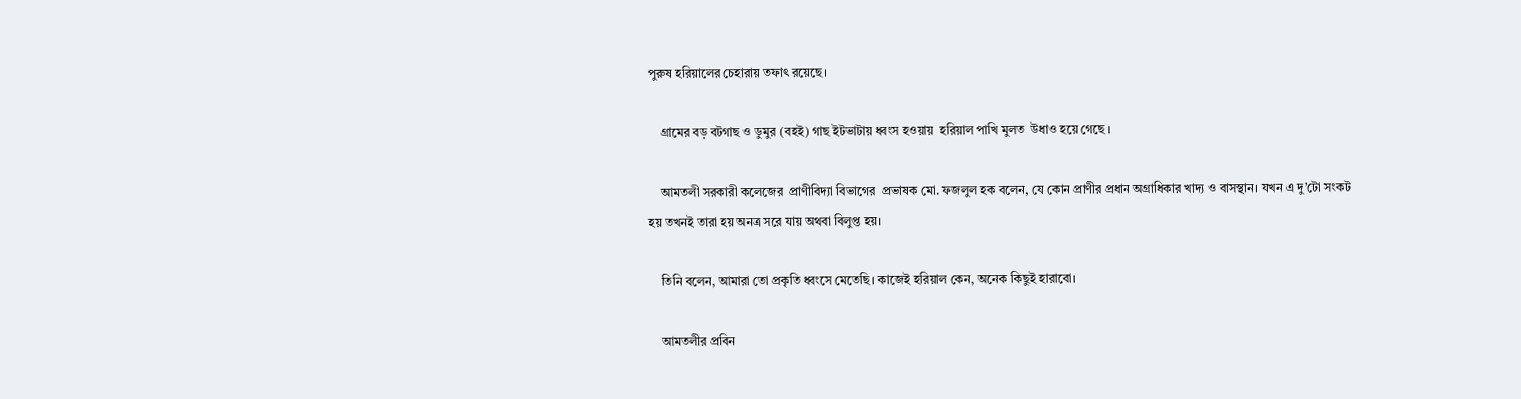পুরুষ হরিয়ালের চেহারায় তফাৎ রয়েছে।

    গ্রামের বড় বটগাছ ও ডুমুর (বহই) গাছ ইটভাটায় ধ্বংস হওয়ায়  হরিয়াল পাখি মুলত  উধাও হয়ে গেছে ।

    আমতলী সরকারী কলেজের  প্রাণীবিদ্যা বিভাগের  প্রভাষক মো. ফজলুল হক বলেন, যে কোন প্রাণীর প্রধান অগ্রাধিকার খাদ্য ও বাসস্থান। যখন এ দু’টো সংকট হয় তখনই তারা হয় অনত্র সরে যায় অথবা বিলুপ্ত হয়।

    তিনি বলেন, আমারা তো প্রকৃতি ধ্বংসে মেতেছি। কাজেই হরিয়াল কেন, অনেক কিছুই হারাবো।

    আমতলীর প্রবিন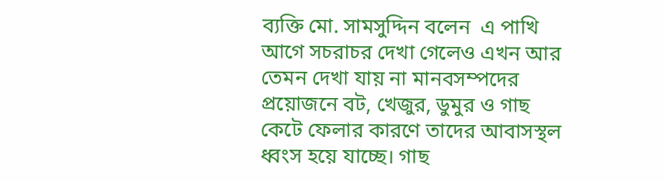ব্যক্তি মো. সামসুদ্দিন বলেন  এ পাখি আগে সচরাচর দেখা গেলেও এখন আর তেমন দেখা যায় না মানবসম্পদের প্রয়োজনে বট, খেজুর, ডুমুর ও গাছ কেটে ফেলার কারণে তাদের আবাসস্থল ধ্বংস হয়ে যাচ্ছে। গাছ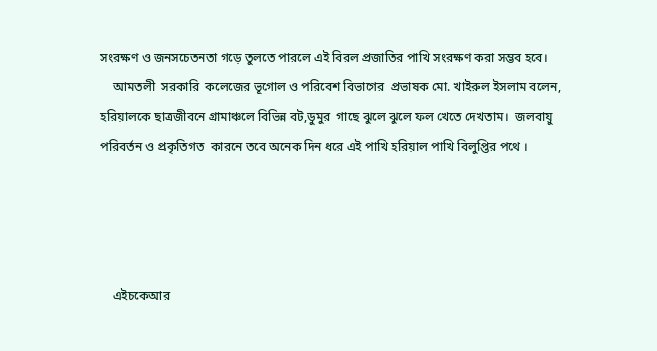সংরক্ষণ ও জনসচেতনতা গড়ে তুলতে পারলে এই বিরল প্রজাতির পাখি সংরক্ষণ করা সম্ভব হবে।
    আমতলী  সরকারি  কলেজের ভূগোল ও পরিবেশ বিভাগের  প্রভাষক মো. খাইরুল ইসলাম বলেন, হরিয়ালকে ছাত্রজীবনে গ্রামাঞ্চলে বিভিন্ন বট,ডুমুর  গাছে ঝুলে ঝুলে ফল খেতে দেখতাম।  জলবায়ু পরিবর্তন ও প্রকৃতিগত  কারনে তবে অনেক দিন ধরে এই পাখি হরিয়াল পাখি বিলুপ্তির পথে ।




    এইচকেআর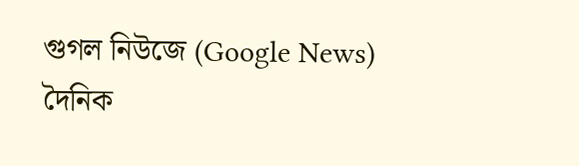গুগল নিউজে (Google News) দৈনিক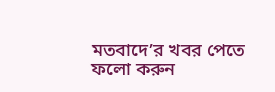মতবাদে’র খবর পেতে ফলো করুন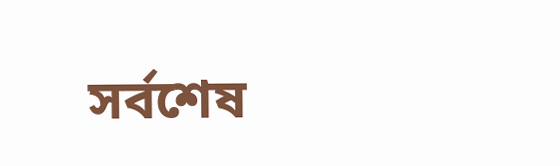সর্বশেষ